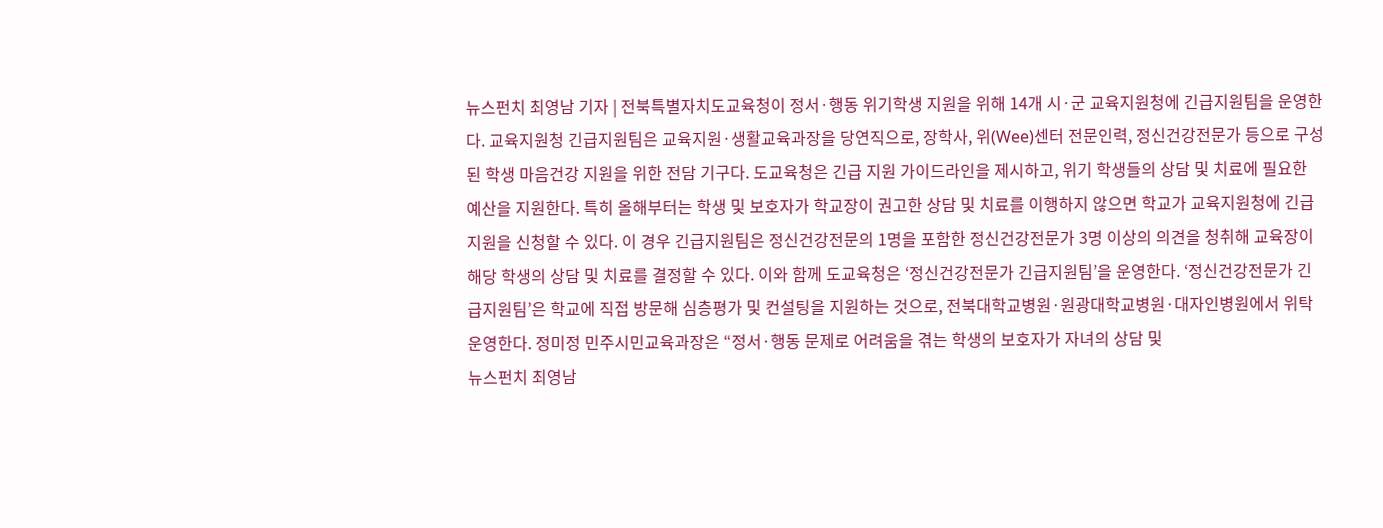뉴스펀치 최영남 기자 | 전북특별자치도교육청이 정서·행동 위기학생 지원을 위해 14개 시·군 교육지원청에 긴급지원팀을 운영한다. 교육지원청 긴급지원팀은 교육지원·생활교육과장을 당연직으로, 장학사, 위(Wee)센터 전문인력, 정신건강전문가 등으로 구성된 학생 마음건강 지원을 위한 전담 기구다. 도교육청은 긴급 지원 가이드라인을 제시하고, 위기 학생들의 상담 및 치료에 필요한 예산을 지원한다. 특히 올해부터는 학생 및 보호자가 학교장이 권고한 상담 및 치료를 이행하지 않으면 학교가 교육지원청에 긴급지원을 신청할 수 있다. 이 경우 긴급지원팀은 정신건강전문의 1명을 포함한 정신건강전문가 3명 이상의 의견을 청취해 교육장이 해당 학생의 상담 및 치료를 결정할 수 있다. 이와 함께 도교육청은 ‘정신건강전문가 긴급지원팀’을 운영한다. ‘정신건강전문가 긴급지원팀’은 학교에 직접 방문해 심층평가 및 컨설팅을 지원하는 것으로, 전북대학교병원·원광대학교병원·대자인병원에서 위탁 운영한다. 정미정 민주시민교육과장은 “정서·행동 문제로 어려움을 겪는 학생의 보호자가 자녀의 상담 및
뉴스펀치 최영남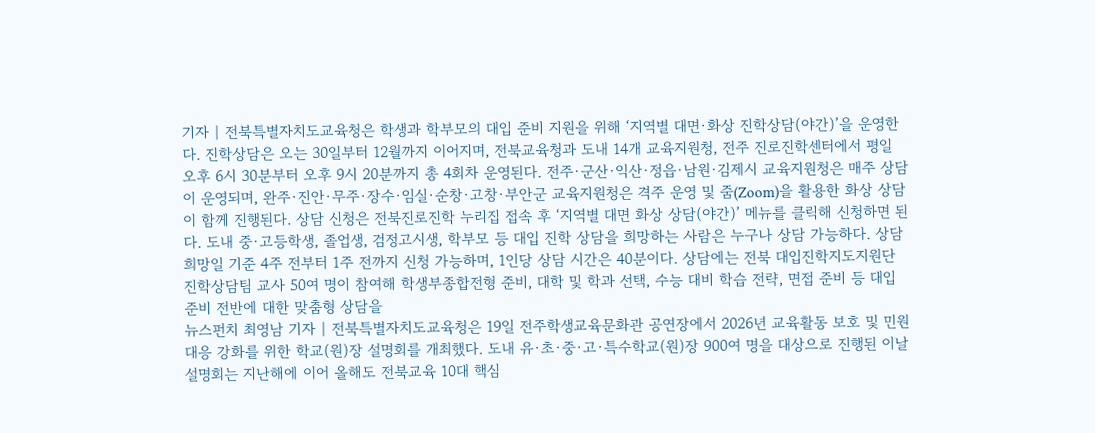기자 | 전북특별자치도교육청은 학생과 학부모의 대입 준비 지원을 위해 ‘지역별 대면·화상 진학상담(야간)’을 운영한다. 진학상담은 오는 30일부터 12월까지 이어지며, 전북교육청과 도내 14개 교육지원청, 전주 진로진학센터에서 평일 오후 6시 30분부터 오후 9시 20분까지 총 4회차 운영된다. 전주·군산·익산·정읍·남원·김제시 교육지원청은 매주 상담이 운영되며, 완주·진안·무주·장수·임실·순창·고창·부안군 교육지원청은 격주 운영 및 줌(Zoom)을 활용한 화상 상담이 함께 진행된다. 상담 신청은 전북진로진학 누리집 접속 후 ‘지역별 대면 화상 상담(야간)’ 메뉴를 클릭해 신청하면 된다. 도내 중·고등학생, 졸업생, 검정고시생, 학부모 등 대입 진학 상담을 희망하는 사람은 누구나 상담 가능하다. 상담 희망일 기준 4주 전부터 1주 전까지 신청 가능하며, 1인당 상담 시간은 40분이다. 상담에는 전북 대입진학지도지원단 진학상담팀 교사 50여 명이 참여해 학생부종합전형 준비, 대학 및 학과 선택, 수능 대비 학습 전략, 면접 준비 등 대입 준비 전반에 대한 맞춤형 상담을
뉴스펀치 최영남 기자 | 전북특별자치도교육청은 19일 전주학생교육문화관 공연장에서 2026년 교육활동 보호 및 민원대응 강화를 위한 학교(원)장 설명회를 개최했다. 도내 유·초·중·고·특수학교(원)장 900여 명을 대상으로 진행된 이날 설명회는 지난해에 이어 올해도 전북교육 10대 핵심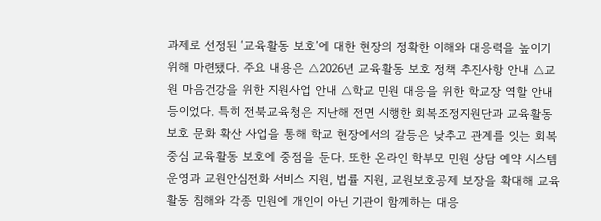과제로 선정된 ‘교육활동 보호’에 대한 현장의 정확한 이해와 대응력을 높이기 위해 마련됐다. 주요 내용은 △2026년 교육활동 보호 정책 추진사항 안내 △교원 마음건강을 위한 지원사업 안내 △학교 민원 대응을 위한 학교장 역할 안내 등이었다. 특히 전북교육청은 지난해 전면 시행한 회복조정지원단과 교육활동 보호 문화 확산 사업을 통해 학교 현장에서의 갈등은 낮추고 관계를 잇는 회복중심 교육활동 보호에 중점을 둔다. 또한 온라인 학부모 민원 상담 예약 시스템 운영과 교원안심전화 서비스 지원, 법률 지원, 교원보호공제 보장을 확대해 교육활동 침해와 각종 민원에 개인이 아닌 기관이 함께하는 대응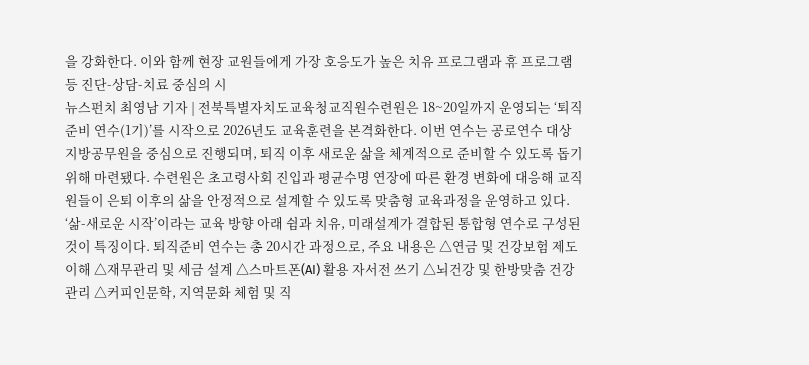을 강화한다. 이와 함께 현장 교원들에게 가장 호응도가 높은 치유 프로그램과 휴 프로그램 등 진단-상담-치료 중심의 시
뉴스펀치 최영남 기자 | 전북특별자치도교육청교직원수련원은 18~20일까지 운영되는 ‘퇴직준비 연수(1기)’를 시작으로 2026년도 교육훈련을 본격화한다. 이번 연수는 공로연수 대상 지방공무원을 중심으로 진행되며, 퇴직 이후 새로운 삶을 체계적으로 준비할 수 있도록 돕기 위해 마련됐다. 수련원은 초고령사회 진입과 평균수명 연장에 따른 환경 변화에 대응해 교직원들이 은퇴 이후의 삶을 안정적으로 설계할 수 있도록 맞춤형 교육과정을 운영하고 있다. ‘삶-새로운 시작’이라는 교육 방향 아래 쉼과 치유, 미래설계가 결합된 통합형 연수로 구성된 것이 특징이다. 퇴직준비 연수는 총 20시간 과정으로, 주요 내용은 △연금 및 건강보험 제도 이해 △재무관리 및 세금 설계 △스마트폰(AI) 활용 자서전 쓰기 △뇌건강 및 한방맞춤 건강관리 △커피인문학, 지역문화 체험 및 직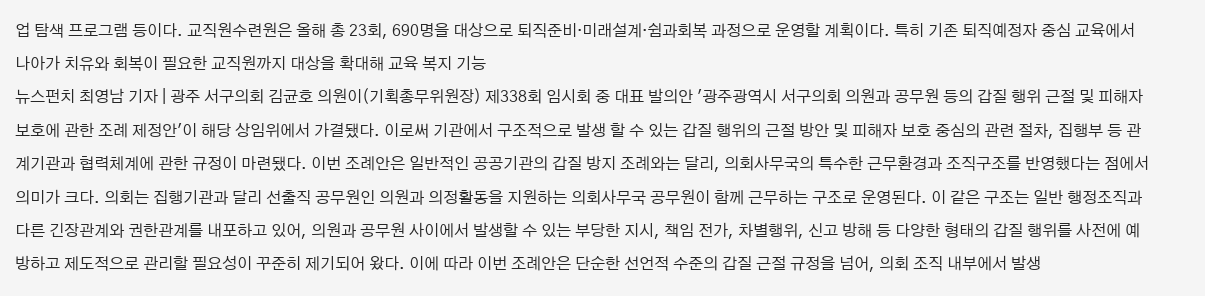업 탐색 프로그램 등이다. 교직원수련원은 올해 총 23회, 690명을 대상으로 퇴직준비·미래설계·쉼과회복 과정으로 운영할 계획이다. 특히 기존 퇴직예정자 중심 교육에서 나아가 치유와 회복이 필요한 교직원까지 대상을 확대해 교육 복지 기능
뉴스펀치 최영남 기자 | 광주 서구의회 김균호 의원이(기획총무위원장) 제338회 임시회 중 대표 발의안 '광주광역시 서구의회 의원과 공무원 등의 갑질 행위 근절 및 피해자 보호에 관한 조례 제정안'이 해당 상임위에서 가결됐다. 이로써 기관에서 구조적으로 발생 할 수 있는 갑질 행위의 근절 방안 및 피해자 보호 중심의 관련 절차, 집행부 등 관계기관과 협력체계에 관한 규정이 마련됐다. 이번 조례안은 일반적인 공공기관의 갑질 방지 조례와는 달리, 의회사무국의 특수한 근무환경과 조직구조를 반영했다는 점에서 의미가 크다. 의회는 집행기관과 달리 선출직 공무원인 의원과 의정활동을 지원하는 의회사무국 공무원이 함께 근무하는 구조로 운영된다. 이 같은 구조는 일반 행정조직과 다른 긴장관계와 권한관계를 내포하고 있어, 의원과 공무원 사이에서 발생할 수 있는 부당한 지시, 책임 전가, 차별행위, 신고 방해 등 다양한 형태의 갑질 행위를 사전에 예방하고 제도적으로 관리할 필요성이 꾸준히 제기되어 왔다. 이에 따라 이번 조례안은 단순한 선언적 수준의 갑질 근절 규정을 넘어, 의회 조직 내부에서 발생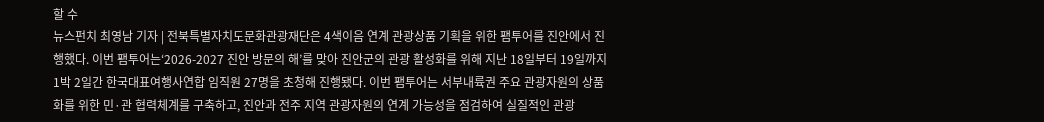할 수
뉴스펀치 최영남 기자 | 전북특별자치도문화관광재단은 4색이음 연계 관광상품 기획을 위한 팸투어를 진안에서 진행했다. 이번 팸투어는‘2026-2027 진안 방문의 해’를 맞아 진안군의 관광 활성화를 위해 지난 18일부터 19일까지 1박 2일간 한국대표여행사연합 임직원 27명을 초청해 진행됐다. 이번 팸투어는 서부내륙권 주요 관광자원의 상품화를 위한 민·관 협력체계를 구축하고, 진안과 전주 지역 관광자원의 연계 가능성을 점검하여 실질적인 관광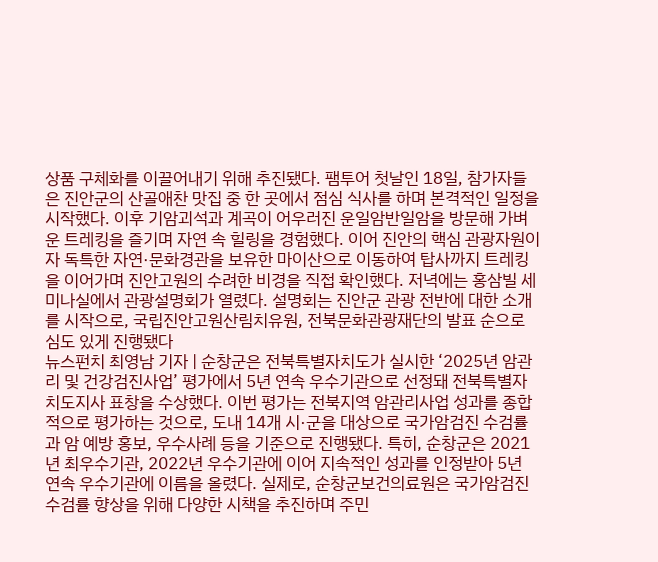상품 구체화를 이끌어내기 위해 추진됐다. 팸투어 첫날인 18일, 참가자들은 진안군의 산골애찬 맛집 중 한 곳에서 점심 식사를 하며 본격적인 일정을 시작했다. 이후 기암괴석과 계곡이 어우러진 운일암반일암을 방문해 가벼운 트레킹을 즐기며 자연 속 힐링을 경험했다. 이어 진안의 핵심 관광자원이자 독특한 자연·문화경관을 보유한 마이산으로 이동하여 탑사까지 트레킹을 이어가며 진안고원의 수려한 비경을 직접 확인했다. 저녁에는 홍삼빌 세미나실에서 관광설명회가 열렸다. 설명회는 진안군 관광 전반에 대한 소개를 시작으로, 국립진안고원산림치유원, 전북문화관광재단의 발표 순으로 심도 있게 진행됐다
뉴스펀치 최영남 기자 | 순창군은 전북특별자치도가 실시한 ‘2025년 암관리 및 건강검진사업’ 평가에서 5년 연속 우수기관으로 선정돼 전북특별자치도지사 표창을 수상했다. 이번 평가는 전북지역 암관리사업 성과를 종합적으로 평가하는 것으로, 도내 14개 시·군을 대상으로 국가암검진 수검률과 암 예방 홍보, 우수사례 등을 기준으로 진행됐다. 특히, 순창군은 2021년 최우수기관, 2022년 우수기관에 이어 지속적인 성과를 인정받아 5년 연속 우수기관에 이름을 올렸다. 실제로, 순창군보건의료원은 국가암검진 수검률 향상을 위해 다양한 시책을 추진하며 주민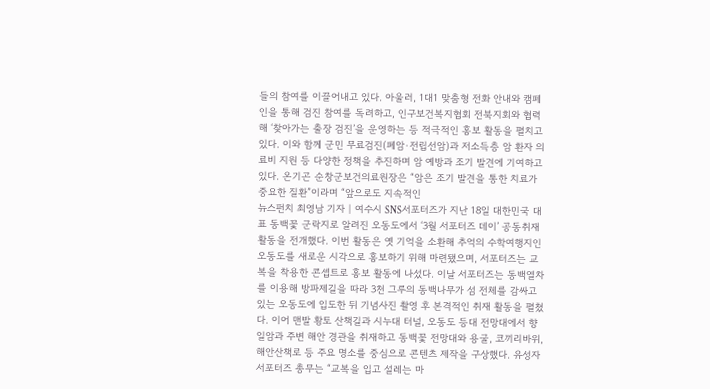들의 참여를 이끌어내고 있다. 아울러, 1대1 맞춤형 전화 안내와 캠페인을 통해 검진 참여를 독려하고, 인구보건복지협회 전북지회와 협력해 ‘찾아가는 출장 검진’을 운영하는 등 적극적인 홍보 활동을 펼치고 있다. 이와 함께 군민 무료검진(폐암·전립선암)과 저소득층 암 환자 의료비 지원 등 다양한 정책을 추진하며 암 예방과 조기 발견에 기여하고 있다. 온기곤 순창군보건의료원장은 “암은 조기 발견을 통한 치료가 중요한 질환”이라며 “앞으로도 지속적인
뉴스펀치 최영남 기자 | 여수시 SNS서포터즈가 지난 18일 대한민국 대표 동백꽃 군락지로 알려진 오동도에서 ‘3월 서포터즈 데이’ 공동취재 활동을 전개했다. 이번 활동은 옛 기억을 소환해 추억의 수학여행지인 오동도를 새로운 시각으로 홍보하기 위해 마련됐으며, 서포터즈는 교복을 착용한 콘셉트로 홍보 활동에 나섰다. 이날 서포터즈는 동백열차를 이용해 방파제길을 따라 3천 그루의 동백나무가 섬 전체를 감싸고 있는 오동도에 입도한 뒤 기념사진 촬영 후 본격적인 취재 활동을 펼쳤다. 이어 맨발 황토 산책길과 시누대 터널, 오동도 등대 전망대에서 향일암과 주변 해안 경관을 취재하고 동백꽃 전망대와 용굴, 코끼리바위, 해안산책로 등 주요 명소를 중심으로 콘텐츠 제작을 구상했다. 유성자 서포터즈 총무는 “교복을 입고 설레는 마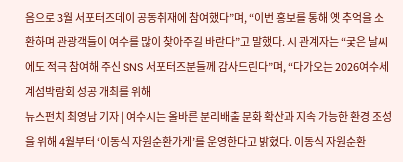음으로 3월 서포터즈데이 공동취재에 참여했다”며, “이번 홍보를 통해 옛 추억을 소환하며 관광객들이 여수를 많이 찾아주길 바란다”고 말했다. 시 관계자는 “궂은 날씨에도 적극 참여해 주신 SNS 서포터즈분들께 감사드린다”며, “다가오는 2026여수세계섬박람회 성공 개최를 위해
뉴스펀치 최영남 기자 | 여수시는 올바른 분리배출 문화 확산과 지속 가능한 환경 조성을 위해 4월부터 ‘이동식 자원순환가게’를 운영한다고 밝혔다. 이동식 자원순환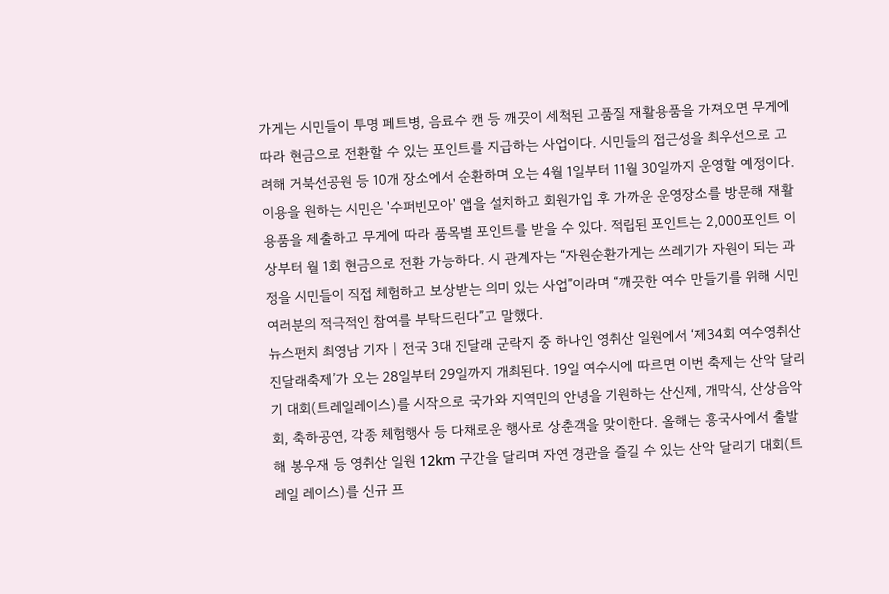가게는 시민들이 투명 페트병, 음료수 캔 등 깨끗이 세척된 고품질 재활용품을 가져오면 무게에 따라 현금으로 전환할 수 있는 포인트를 지급하는 사업이다. 시민들의 접근성을 최우선으로 고려해 거북선공원 등 10개 장소에서 순환하며 오는 4월 1일부터 11월 30일까지 운영할 예정이다. 이용을 원하는 시민은 '수퍼빈모아' 앱을 설치하고 회원가입 후 가까운 운영장소를 방문해 재활용품을 제출하고 무게에 따라 품목별 포인트를 받을 수 있다. 적립된 포인트는 2,000포인트 이상부터 월 1회 현금으로 전환 가능하다. 시 관계자는 “자원순환가게는 쓰레기가 자원이 되는 과정을 시민들이 직접 체험하고 보상받는 의미 있는 사업”이라며 “깨끗한 여수 만들기를 위해 시민 여러분의 적극적인 참여를 부탁드린다”고 말했다.
뉴스펀치 최영남 기자 | 전국 3대 진달래 군락지 중 하나인 영취산 일원에서 ‘제34회 여수영취산진달래축제’가 오는 28일부터 29일까지 개최된다. 19일 여수시에 따르면 이번 축제는 산악 달리기 대회(트레일레이스)를 시작으로 국가와 지역민의 안녕을 기원하는 산신제, 개막식, 산상음악회, 축하공연, 각종 체험행사 등 다채로운 행사로 상춘객을 맞이한다. 올해는 흥국사에서 출발해 봉우재 등 영취산 일원 12km 구간을 달리며 자연 경관을 즐길 수 있는 산악 달리기 대회(트레일 레이스)를 신규 프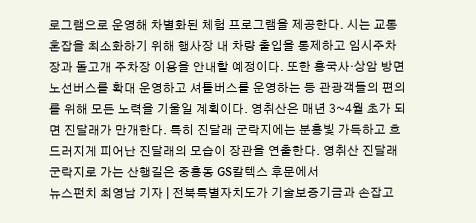로그램으로 운영해 차별화된 체험 프로그램을 제공한다. 시는 교통 혼잡을 최소화하기 위해 행사장 내 차량 출입을 통제하고 임시주차장과 돌고개 주차장 이용을 안내할 예정이다. 또한 흥국사·상암 방면 노선버스를 확대 운영하고 셔틀버스를 운영하는 등 관광객들의 편의를 위해 모든 노력을 기울일 계획이다. 영취산은 매년 3~4월 초가 되면 진달래가 만개한다. 특히 진달래 군락지에는 분홍빛 가득하고 흐드러지게 피어난 진달래의 모습이 장관을 연출한다. 영취산 진달래 군락지로 가는 산행길은 중흥동 GS칼텍스 후문에서
뉴스펀치 최영남 기자 | 전북특별자치도가 기술보증기금과 손잡고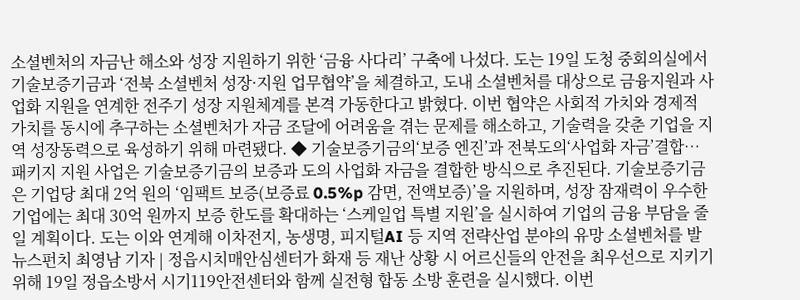소셜벤처의 자금난 해소와 성장 지원하기 위한 ‘금융 사다리’ 구축에 나섰다. 도는 19일 도청 중회의실에서 기술보증기금과 ‘전북 소셜벤처 성장·지원 업무협약’을 체결하고, 도내 소셜벤처를 대상으로 금융지원과 사업화 지원을 연계한 전주기 성장 지원체계를 본격 가동한다고 밝혔다. 이번 협약은 사회적 가치와 경제적 가치를 동시에 추구하는 소셜벤처가 자금 조달에 어려움을 겪는 문제를 해소하고, 기술력을 갖춘 기업을 지역 성장동력으로 육성하기 위해 마련됐다. ◆ 기술보증기금의‘보증 엔진’과 전북도의‘사업화 자금’결합… 패키지 지원 사업은 기술보증기금의 보증과 도의 사업화 자금을 결합한 방식으로 추진된다. 기술보증기금은 기업당 최대 2억 원의 ‘임팩트 보증(보증료 0.5%p 감면, 전액보증)’을 지원하며, 성장 잠재력이 우수한 기업에는 최대 30억 원까지 보증 한도를 확대하는 ‘스케일업 특별 지원’을 실시하여 기업의 금융 부담을 줄일 계획이다. 도는 이와 연계해 이차전지, 농생명, 피지털AI 등 지역 전략산업 분야의 유망 소셜벤처를 발
뉴스펀치 최영남 기자 | 정읍시치매안심센터가 화재 등 재난 상황 시 어르신들의 안전을 최우선으로 지키기 위해 19일 정읍소방서 시기119안전센터와 함께 실전형 합동 소방 훈련을 실시했다. 이번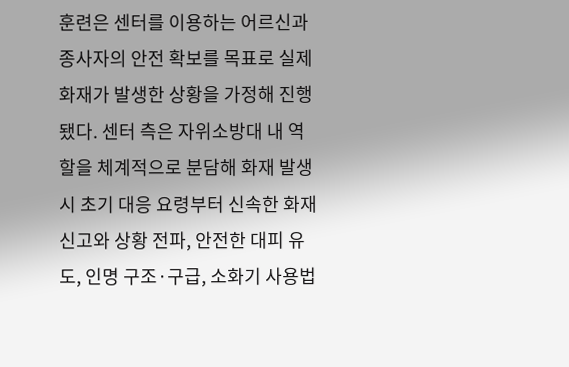훈련은 센터를 이용하는 어르신과 종사자의 안전 확보를 목표로 실제 화재가 발생한 상황을 가정해 진행됐다. 센터 측은 자위소방대 내 역할을 체계적으로 분담해 화재 발생 시 초기 대응 요령부터 신속한 화재 신고와 상황 전파, 안전한 대피 유도, 인명 구조·구급, 소화기 사용법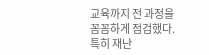교육까지 전 과정을 꼼꼼하게 점검했다. 특히 재난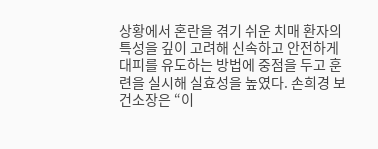상황에서 혼란을 겪기 쉬운 치매 환자의 특성을 깊이 고려해 신속하고 안전하게 대피를 유도하는 방법에 중점을 두고 훈련을 실시해 실효성을 높였다. 손희경 보건소장은 “이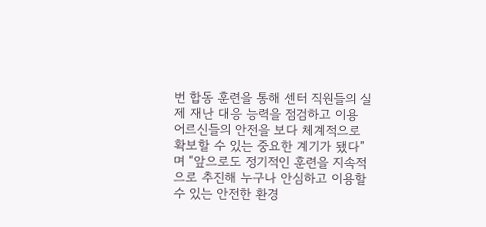번 합동 훈련을 통해 센터 직원들의 실제 재난 대응 능력을 점검하고 이용 어르신들의 안전을 보다 체계적으로 확보할 수 있는 중요한 계기가 됐다”며 “앞으로도 정기적인 훈련을 지속적으로 추진해 누구나 안심하고 이용할 수 있는 안전한 환경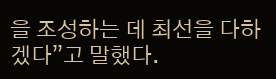을 조성하는 데 최선을 다하겠다”고 말했다.